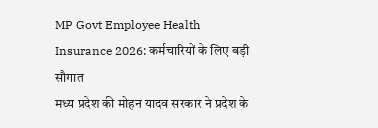MP Govt Employee Health Insurance 2026: कर्मचारियों के लिए बड़ी सौगात
मध्य प्रदेश की मोहन यादव सरकार ने प्रदेश के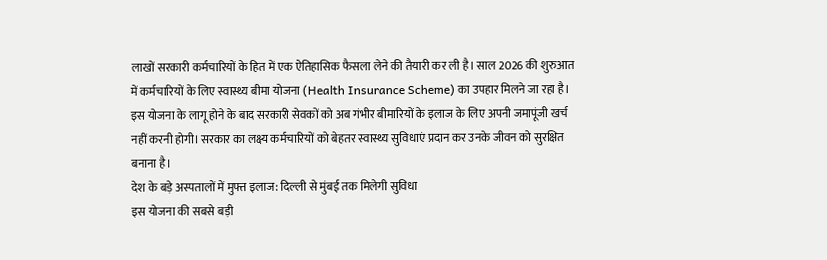लाखों सरकारी कर्मचारियों के हित में एक ऐतिहासिक फैसला लेने की तैयारी कर ली है। साल 2026 की शुरुआत में कर्मचारियों के लिए स्वास्थ्य बीमा योजना (Health Insurance Scheme) का उपहार मिलने जा रहा है। इस योजना के लागू होने के बाद सरकारी सेवकों को अब गंभीर बीमारियों के इलाज के लिए अपनी जमापूंजी खर्च नहीं करनी होगी। सरकार का लक्ष्य कर्मचारियों को बेहतर स्वास्थ्य सुविधाएं प्रदान कर उनके जीवन को सुरक्षित बनाना है।
देश के बड़े अस्पतालों में मुफ्त इलाज: दिल्ली से मुंबई तक मिलेगी सुविधा
इस योजना की सबसे बड़ी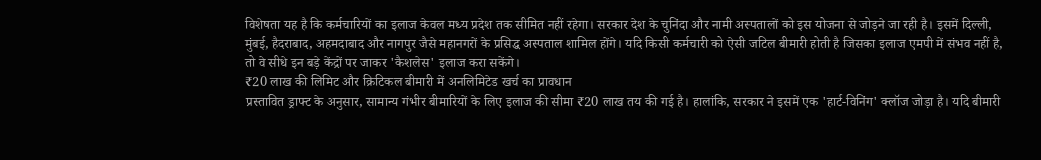विशेषता यह है कि कर्मचारियों का इलाज केवल मध्य प्रदेश तक सीमित नहीं रहेगा। सरकार देश के चुनिंदा और नामी अस्पतालों को इस योजना से जोड़ने जा रही है। इसमें दिल्ली, मुंबई, हैदराबाद, अहमदाबाद और नागपुर जैसे महानगरों के प्रसिद्ध अस्पताल शामिल होंगे। यदि किसी कर्मचारी को ऐसी जटिल बीमारी होती है जिसका इलाज एमपी में संभव नहीं है, तो वे सीधे इन बड़े केंद्रों पर जाकर 'कैशलेस' इलाज करा सकेंगे।
₹20 लाख की लिमिट और क्रिटिकल बीमारी में अनलिमिटेड खर्च का प्रावधान
प्रस्तावित ड्राफ्ट के अनुसार, सामान्य गंभीर बीमारियों के लिए इलाज की सीमा ₹20 लाख तय की गई है। हालांकि, सरकार ने इसमें एक 'हार्ट-विनिंग' क्लॉज जोड़ा है। यदि बीमारी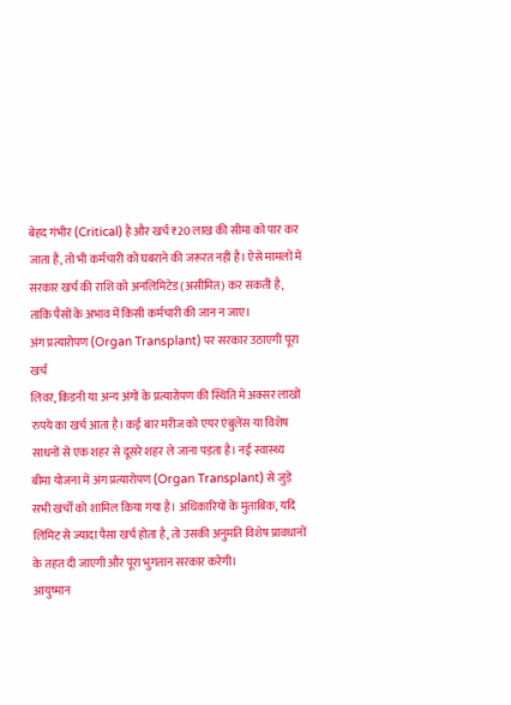बेहद गंभीर (Critical) है और खर्च ₹20 लाख की सीमा को पार कर जाता है, तो भी कर्मचारी को घबराने की जरूरत नहीं है। ऐसे मामलों में सरकार खर्च की राशि को अनलिमिटेड (असीमित) कर सकती है, ताकि पैसों के अभाव में किसी कर्मचारी की जान न जाए।
अंग प्रत्यारोपण (Organ Transplant) पर सरकार उठाएगी पूरा खर्च
लिवर, किडनी या अन्य अंगों के प्रत्यारोपण की स्थिति में अक्सर लाखों रुपये का खर्च आता है। कई बार मरीज को एयर एंबुलेंस या विशेष साधनों से एक शहर से दूसरे शहर ले जाना पड़ता है। नई स्वास्थ्य बीमा योजना में अंग प्रत्यारोपण (Organ Transplant) से जुड़े सभी खर्चों को शामिल किया गया है। अधिकारियों के मुताबिक, यदि लिमिट से ज्यादा पैसा खर्च होता है, तो उसकी अनुमति विशेष प्रावधानों के तहत दी जाएगी और पूरा भुगतान सरकार करेगी।
आयुष्मान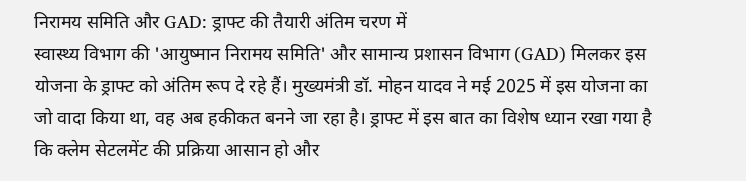निरामय समिति और GAD: ड्राफ्ट की तैयारी अंतिम चरण में
स्वास्थ्य विभाग की 'आयुष्मान निरामय समिति' और सामान्य प्रशासन विभाग (GAD) मिलकर इस योजना के ड्राफ्ट को अंतिम रूप दे रहे हैं। मुख्यमंत्री डॉ. मोहन यादव ने मई 2025 में इस योजना का जो वादा किया था, वह अब हकीकत बनने जा रहा है। ड्राफ्ट में इस बात का विशेष ध्यान रखा गया है कि क्लेम सेटलमेंट की प्रक्रिया आसान हो और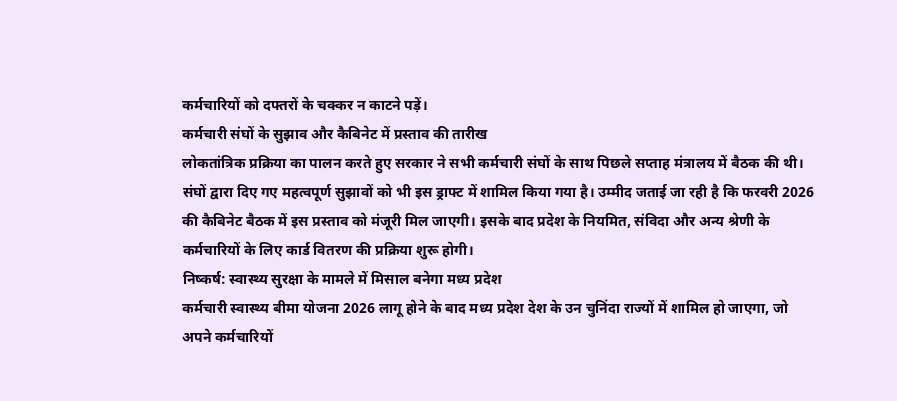कर्मचारियों को दफ्तरों के चक्कर न काटने पड़ें।
कर्मचारी संघों के सुझाव और कैबिनेट में प्रस्ताव की तारीख
लोकतांत्रिक प्रक्रिया का पालन करते हुए सरकार ने सभी कर्मचारी संघों के साथ पिछले सप्ताह मंत्रालय में बैठक की थी। संघों द्वारा दिए गए महत्वपूर्ण सुझावों को भी इस ड्राफ्ट में शामिल किया गया है। उम्मीद जताई जा रही है कि फरवरी 2026 की कैबिनेट बैठक में इस प्रस्ताव को मंजूरी मिल जाएगी। इसके बाद प्रदेश के नियमित, संविदा और अन्य श्रेणी के कर्मचारियों के लिए कार्ड वितरण की प्रक्रिया शुरू होगी।
निष्कर्ष: स्वास्थ्य सुरक्षा के मामले में मिसाल बनेगा मध्य प्रदेश
कर्मचारी स्वास्थ्य बीमा योजना 2026 लागू होने के बाद मध्य प्रदेश देश के उन चुनिंदा राज्यों में शामिल हो जाएगा, जो अपने कर्मचारियों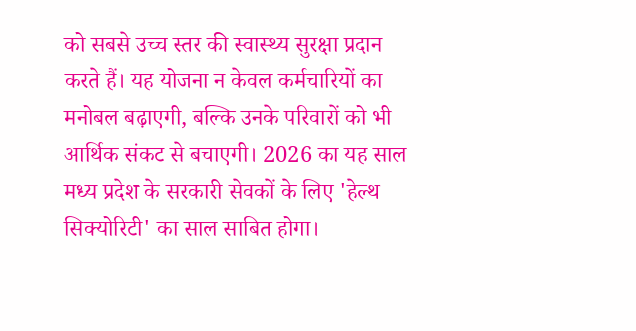को सबसे उच्च स्तर की स्वास्थ्य सुरक्षा प्रदान करते हैं। यह योजना न केवल कर्मचारियों का मनोबल बढ़ाएगी, बल्कि उनके परिवारों को भी आर्थिक संकट से बचाएगी। 2026 का यह साल मध्य प्रदेश के सरकारी सेवकों के लिए 'हेल्थ सिक्योरिटी' का साल साबित होगा।